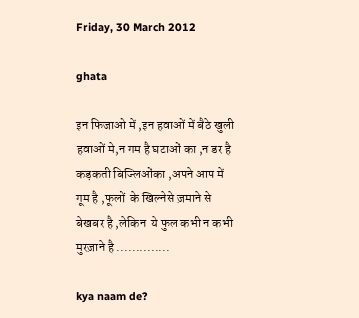Friday, 30 March 2012

ghata

इन फिजाओ में ,इन हवाओं में बैठे खुली हवाओं मे,न गम है घटाओं का ,न डर है कड़कती बिज्लिओंका ,अपने आप में गूम है ,फूलों  के खिल्नेसे ज़माने से बेखबर है ,लेकिन  ये फुल कभी न कभी मुरज़ाने है ..............

kya naam de?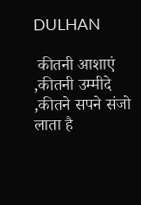DULHAN

 कीतनी आशाएं ,कीतनी उम्मीदे ,कीतने सपने संजो लाता है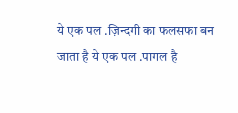ये एक पल .ज़िन्दगी का फलसफा बन जाता है ये एक पल .पागल है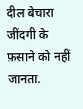दील बेचारा जींदगी के फ़साने को नहीं जानता.